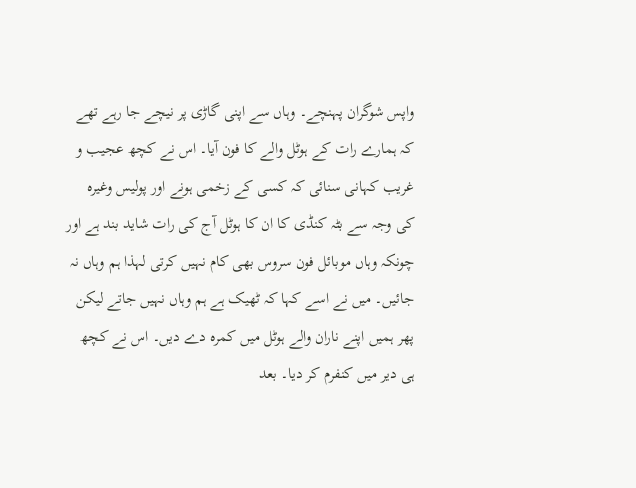واپس شوگران پہنچے۔ وہاں سے اپنی گاڑی پر نیچے جا رہے تھے کہ ہمارے رات کے ہوٹل والے کا فون آیا۔ اس نے کچھ عجیب و غریب کہانی سنائی کہ کسی کے زخمی ہونے اور پولیس وغیرہ کی وجہ سے بٹہ کنڈی کا ان کا ہوٹل آج کی رات شاید بند ہے اور چونکہ وہاں موبائل فون سروس بھی کام نہیں کرتی لہذا ہم وہاں نہ جائیں۔ میں نے اسے کہا کہ ٹھیک ہے ہم وہاں نہیں جاتے لیکن پھر ہمیں اپنے ناران والے ہوٹل میں کمرہ دے دیں۔ اس نے کچھ ہی دیر میں کنفرم کر دیا۔ بعد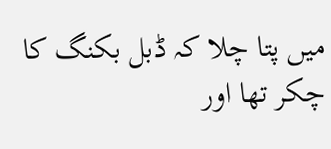میں پتا چلا کہ ڈبل بکنگ کا چکر تھا اور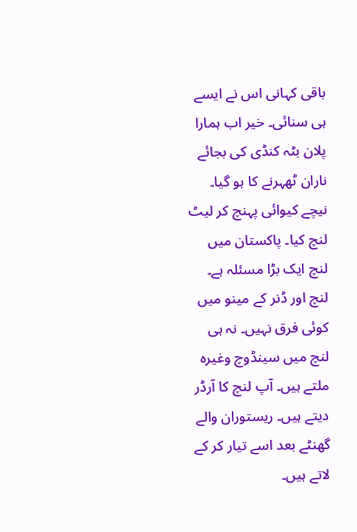باقی کہانی اس نے ایسے ہی سنائی۔ خیر اب ہمارا پلان بٹہ کنڈی کی بجائے ناران ٹھہرنے کا ہو گیا۔
نیچے کیوائی پہنچ کر لیٹ لنچ کیا۔ پاکستان میں لنچ ایک بڑا مسئلہ ہے۔ لنچ اور ڈنر کے مینو میں کوئی فرق نہیں۔ نہ ہی لنچ میں سینڈوچ وغیرہ ملتے ہیں۔ آپ لنچ کا آرڈر دیتے ہیں۔ ریستوران والے گھنٹے بعد اسے تیار کر کے لاتے ہیں۔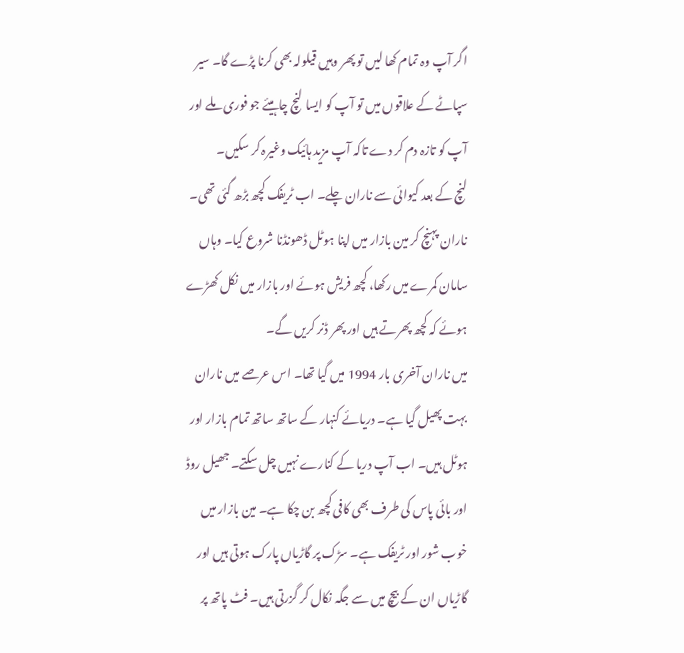اگر آپ وہ تمام کھا لیں تو پھر وہیں قیلولہ بھی کرنا پڑے گا۔ سیر سپاٹے کے علاقوں میں تو آپ کو ایسا لنچ چاہیئے جو فوری ملے اور آپ کو تازہ دم کر دے تاکہ آپ مزید ہائیک وغیرہ کر سکیں۔
لنچ کے بعد کیوائی سے ناران چلے۔ اب ٹریفک کچھ بڑھ گئی تھی۔ ناران پہنچ کر مین بازار میں اپنا ہوٹل ڈھونڈنا شروع کیا۔ وہاں سامان کمرے میں رکھا، کچھ فریش ہوئے اور بازار میں نکل کھڑے ہوئے کہ کچھ پھرتے ہیں اور پھر ڈنر کریں گے۔
میں ناران آخری بار 1994 میں گیا تھا۔ اس عرصے میں ناران بہت پھیل گیا ہے۔ دریائے کنہار کے ساتھ ساتھ تمام بازار اور ہوٹل ہیں۔ اب آپ دریا کے کنارے نہیں چل سکتے۔ جھیل روڈ اور بائی پاس کی طرف بھی کافی کچھ بن چکا ہے۔ مین بازار میں خوب شور اور ٹریفک ہے۔ سڑک پر گاڑیاں پارک ہوتی ہیں اور گاڑیاں ان کے بیچ میں سے جگہ نکال کر گزرتی ہیں۔ فٹ پاتھ پر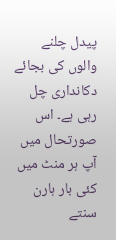پیدل چلنے والوں کی بجائے دکانداری چل رہی ہے۔ اس صورتحال میں آپ ہر منٹ میں کئی بار ہارن سنتے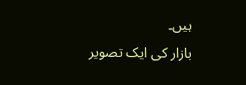ہیں۔
بازار کی ایک تصویر